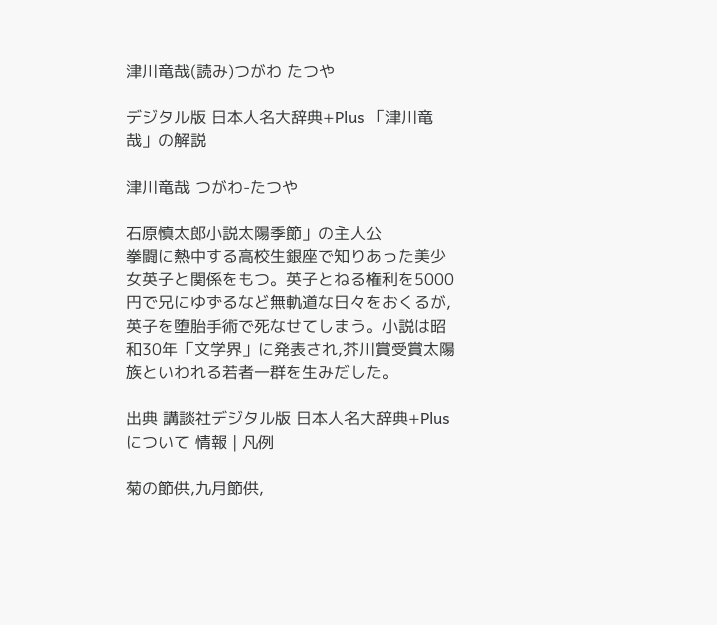津川竜哉(読み)つがわ たつや

デジタル版 日本人名大辞典+Plus 「津川竜哉」の解説

津川竜哉 つがわ-たつや

石原慎太郎小説太陽季節」の主人公
拳闘に熱中する高校生銀座で知りあった美少女英子と関係をもつ。英子とねる権利を5000円で兄にゆずるなど無軌道な日々をおくるが,英子を堕胎手術で死なせてしまう。小説は昭和30年「文学界」に発表され,芥川賞受賞太陽族といわれる若者一群を生みだした。

出典 講談社デジタル版 日本人名大辞典+Plusについて 情報 | 凡例

菊の節供,九月節供,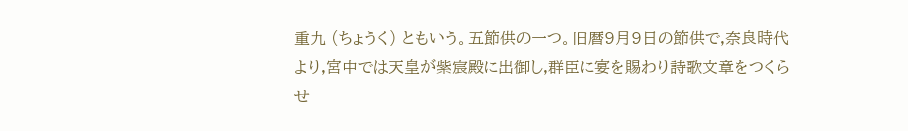重九 (ちょうく) ともいう。五節供の一つ。旧暦9月9日の節供で,奈良時代より,宮中では天皇が紫宸殿に出御し,群臣に宴を賜わり詩歌文章をつくらせ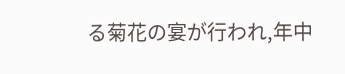る菊花の宴が行われ,年中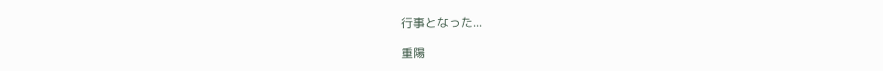行事となった...

重陽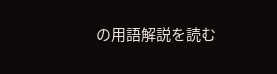の用語解説を読む